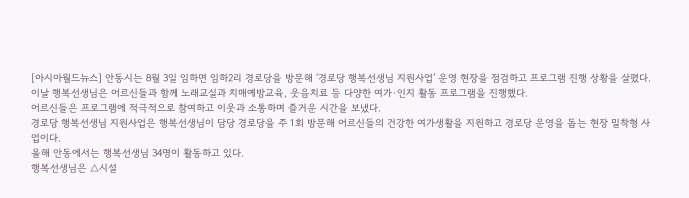[아시아월드뉴스] 안동시는 8월 3일 임하면 임하2리 경로당을 방문해 ‘경로당 행복선생님 지원사업’ 운영 현장을 점검하고 프로그램 진행 상황을 살폈다.
이날 행복선생님은 어르신들과 함께 노래교실과 치매예방교육, 웃음치료 등 다양한 여가·인지 활동 프로그램을 진행했다.
어르신들은 프로그램에 적극적으로 참여하고 이웃과 소통하며 즐거운 시간을 보냈다.
경로당 행복선생님 지원사업은 행복선생님이 담당 경로당을 주 1회 방문해 어르신들의 건강한 여가생활을 지원하고 경로당 운영을 돕는 현장 밀착형 사업이다.
올해 안동에서는 행복선생님 34명이 활동하고 있다.
행복선생님은 △시설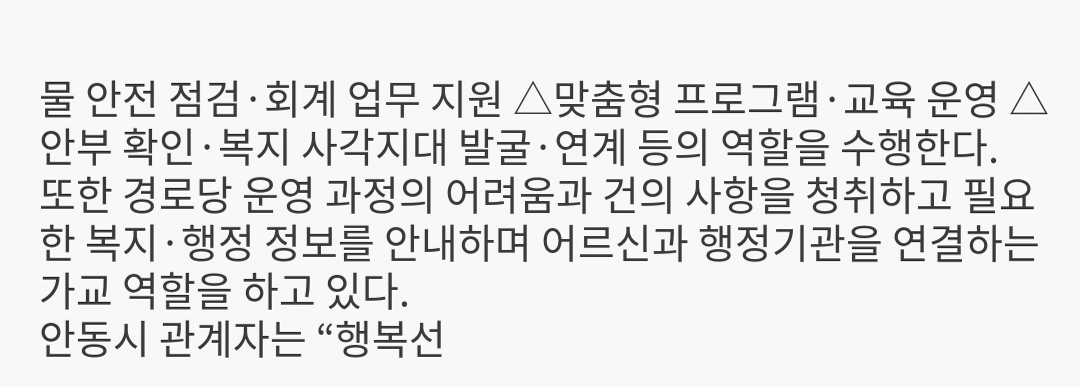물 안전 점검·회계 업무 지원 △맞춤형 프로그램·교육 운영 △안부 확인·복지 사각지대 발굴·연계 등의 역할을 수행한다.
또한 경로당 운영 과정의 어려움과 건의 사항을 청취하고 필요한 복지·행정 정보를 안내하며 어르신과 행정기관을 연결하는 가교 역할을 하고 있다.
안동시 관계자는 “행복선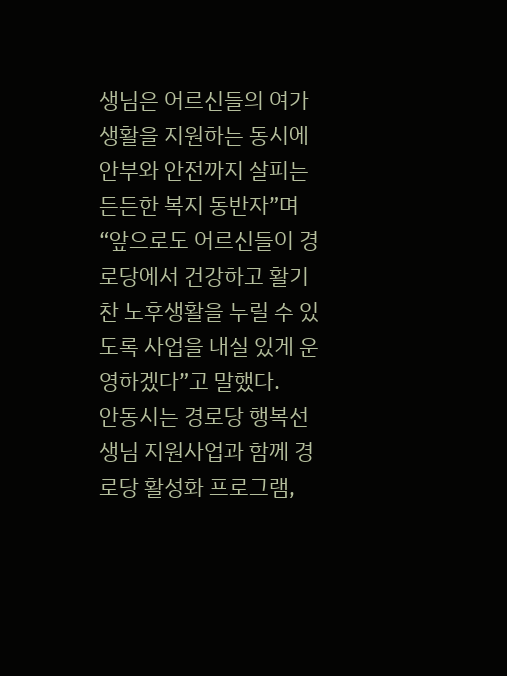생님은 어르신들의 여가생활을 지원하는 동시에 안부와 안전까지 살피는 든든한 복지 동반자”며 “앞으로도 어르신들이 경로당에서 건강하고 활기찬 노후생활을 누릴 수 있도록 사업을 내실 있게 운영하겠다”고 말했다.
안동시는 경로당 행복선생님 지원사업과 함께 경로당 활성화 프로그램,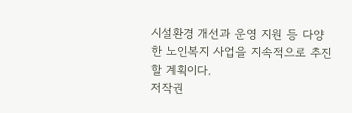시설환경 개선과 운영 지원 등 다양한 노인복지 사업을 지속적으로 추진할 계획이다.
저작권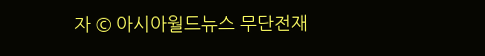자 © 아시아월드뉴스 무단전재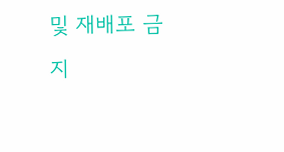및 재배포 금지